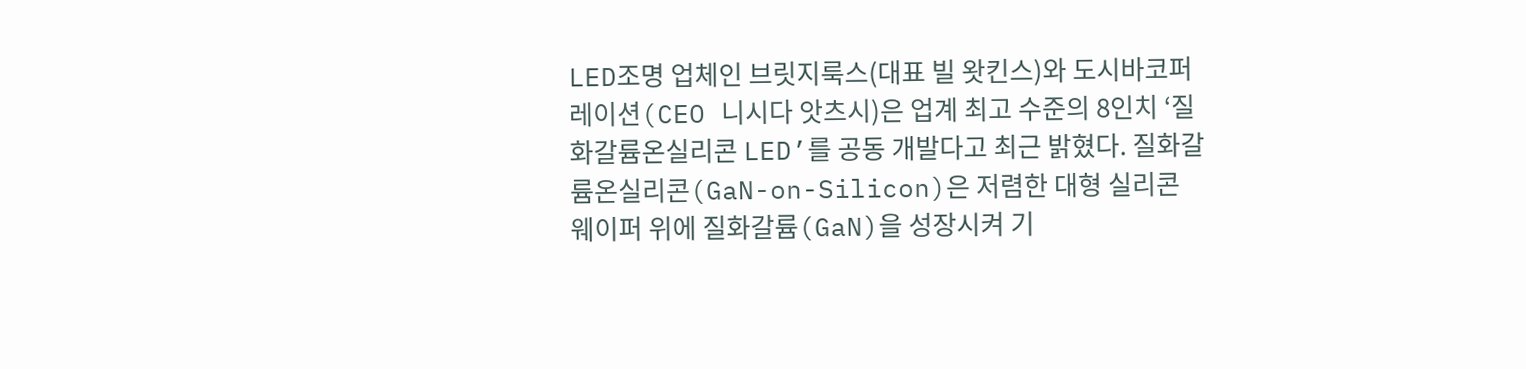LED조명 업체인 브릿지룩스(대표 빌 왓킨스)와 도시바코퍼레이션(CEO 니시다 앗츠시)은 업계 최고 수준의 8인치 ‘질화갈륨온실리콘 LED’를 공동 개발다고 최근 밝혔다. 질화갈륨온실리콘(GaN-on-Silicon)은 저렴한 대형 실리콘 웨이퍼 위에 질화갈륨(GaN)을 성장시켜 기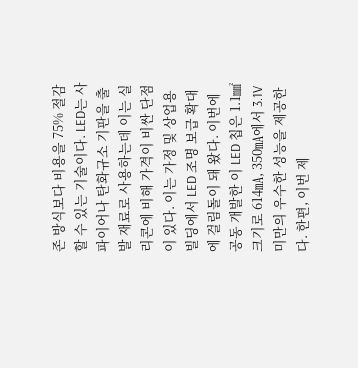존 방식보다 비용을 75% 절감할 수 있는 기술이다. LED는 사파이어나 탄화규소 기판을 출발 재료로 사용하는데 이는 실리콘에 비해 가격이 비싼 단점이 있다. 이는 가정 및 상업용 빌딩에서 LED 조명 보급 확대에 걸림돌이 돼 왔다. 이번에 공동 개발한 이 LED 칩은 1.1㎟ 크기로 614㎃, 350㎃에서 3.1V 미만의 우수한 성능을 제공한다. 한편, 이번 제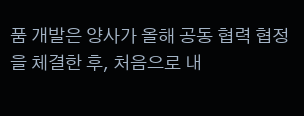품 개발은 양사가 올해 공동 협력 협정을 체결한 후, 처음으로 내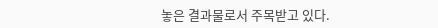놓은 결과물로서 주목받고 있다.